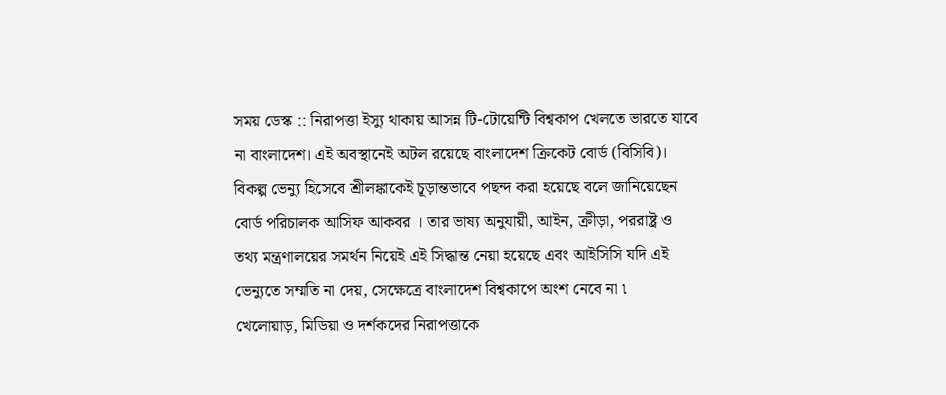সময় ডেস্ক :: নিরাপত্তা ইস্যু থাকায় আসন্ন টি-টোয়েন্টি বিশ্বকাপ খেলতে ভারতে যাবে না বাংলাদেশ। এই অবস্থানেই অটল রয়েছে বাংলাদেশ ক্রিকেট বোর্ড (বিসিবি)। বিকল্প ভেন্যু হিসেবে শ্রীলঙ্কাকেই চূড়ান্তভাবে পছন্দ করা হয়েছে বলে জানিয়েছেন বোর্ড পরিচালক আসিফ আকবর । তার ভাষ্য অনুযায়ী, আইন, ক্রীড়া, পররাষ্ট্র ও তথ্য মন্ত্রণালয়ের সমর্থন নিয়েই এই সিদ্ধান্ত নেয়া হয়েছে এবং আইসিসি যদি এই ভেন্যুতে সম্মতি না দেয়, সেক্ষেত্রে বাংলাদেশ বিশ্বকাপে অংশ নেবে না ৷
খেলোয়াড়, মিডিয়া ও দর্শকদের নিরাপত্তাকে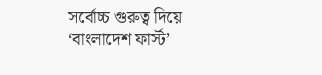সর্বোচ্চ গুরুত্ব দিয়ে ‘বাংলাদেশ ফার্স্ট’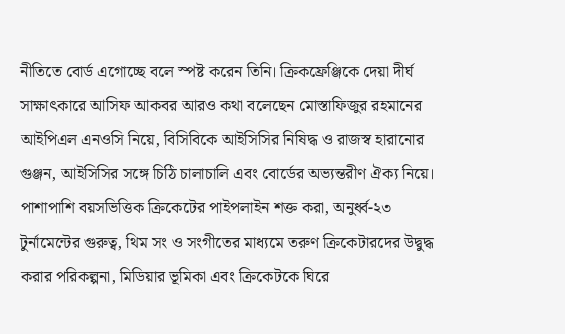নীতিতে বোর্ড এগোচ্ছে বলে স্পষ্ট করেন তিনি। ক্রিকফ্রেঞ্জিকে দেয়া দীর্ঘ সাক্ষাৎকারে আসিফ আকবর আরও কথা বলেছেন মোস্তাফিজুর রহমানের আইপিএল এনওসি নিয়ে, বিসিবিকে আইসিসির নিষিদ্ধ ও রাজস্ব হারানোর গুঞ্জন, আইসিসির সঙ্গে চিঠি চালাচালি এবং বোর্ডের অভ্যন্তরীণ ঐক্য নিয়ে।
পাশাপাশি বয়সভিত্তিক ক্রিকেটের পাইপলাইন শক্ত করা, অনুর্ধ্ব-২৩ টুর্নামেন্টের গুরুত্ব, থিম সং ও সংগীতের মাধ্যমে তরুণ ক্রিকেটারদের উদ্বুদ্ধ করার পরিকল্পনা, মিডিয়ার ভূমিকা এবং ক্রিকেটকে ঘিরে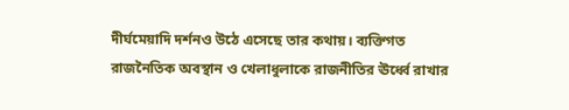দীর্ঘমেয়াদি দর্শনও উঠে এসেছে তার কথায়। ব্যক্তিগত রাজনৈতিক অবস্থান ও খেলাধুলাকে রাজনীতির ঊর্ধ্বে রাখার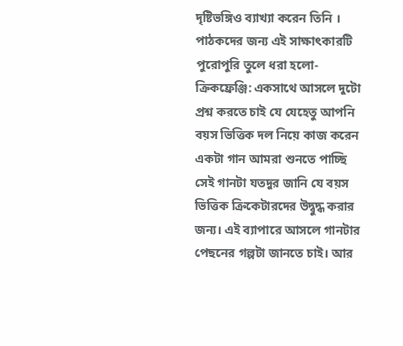দৃষ্টিভঙ্গিও ব্যাখ্যা করেন তিনি ।
পাঠকদের জন্য এই সাক্ষাৎকারটি পুরোপুরি তুলে ধরা হলো-
ক্রিকফ্রেঞ্জি: একসাথে আসলে দুটো প্রশ্ন করতে চাই যে যেহেতু আপনি বয়স ভিত্তিক দল নিয়ে কাজ করেন একটা গান আমরা শুনতে পাচ্ছি সেই গানটা যতদুর জানি যে বয়স ভিত্তিক ক্রিকেটারদের উদ্বুদ্ধ করার জন্য। এই ব্যাপারে আসলে গানটার পেছনের গল্পটা জানতে চাই। আর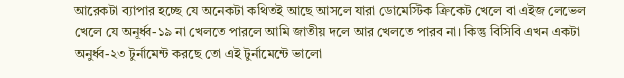আরেকটা ব্যাপার হচ্ছে যে অনেকটা কথিতই আছে আসলে যারা ডোমেস্টিক ক্রিকেট খেলে বা এইজ লেভেল খেলে যে অনূর্ধ্ব-১৯ না খেলতে পারলে আমি জাতীয় দলে আর খেলতে পারব না। কিন্তু বিসিবি এখন একটা অনুর্ধ্ব-২৩ টুর্নামেন্ট করছে তো এই টুর্নামেন্টে ভালো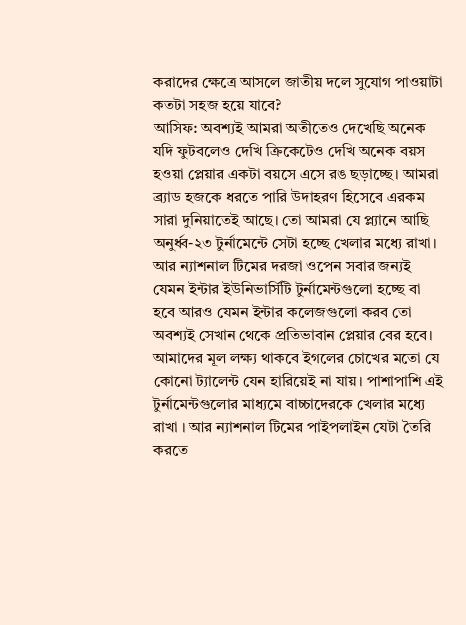করাদের ক্ষেত্রে আসলে জাতীয় দলে সুযোগ পাওয়াটা কতটা সহজ হয়ে যাবে?
আসিফ: অবশ্যই আমরা অতীতেও দেখেছি অনেক যদি ফুটবলেও দেখি ক্রিকেটেও দেখি অনেক বয়স হওয়া প্লেয়ার একটা বয়সে এসে রঙ ছড়াচ্ছে। আমরা ব্র্যাড হজকে ধরতে পারি উদাহরণ হিসেবে এরকম সারা দুনিয়াতেই আছে। তো আমরা যে প্ল্যানে আছি অনুর্ধ্ব-২৩ টুর্নামেন্টে সেটা হচ্ছে খেলার মধ্যে রাখা। আর ন্যাশনাল টিমের দরজা ওপেন সবার জন্যই যেমন ইন্টার ইউনিভার্সিটি টুর্নামেন্টগুলো হচ্ছে বা হবে আরও যেমন ইন্টার কলেজগুলো করব তো অবশ্যই সেখান থেকে প্রতিভাবান প্লেয়ার বের হবে। আমাদের মূল লক্ষ্য থাকবে ইগলের চোখের মতো যে কোনো ট্যালেন্ট যেন হারিয়েই না যায়। পাশাপাশি এই টুর্নামেন্টগুলোর মাধ্যমে বাচ্চাদেরকে খেলার মধ্যে রাখা । আর ন্যাশনাল টিমের পাইপলাইন যেটা তৈরি করতে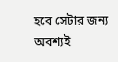হবে সেটার জন্য অবশ্যই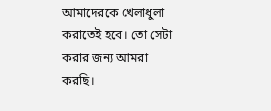আমাদেরকে খেলাধুলা করাতেই হবে। তো সেটা করার জন্য আমরা করছি।